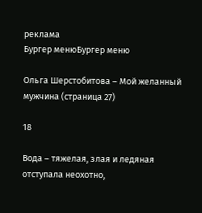реклама
Бургер менюБургер меню

Ольга Шерстобитова – Мой желанный мужчина (страница 27)

18

Вода – тяжелая, злая и ледяная отступала неохотно,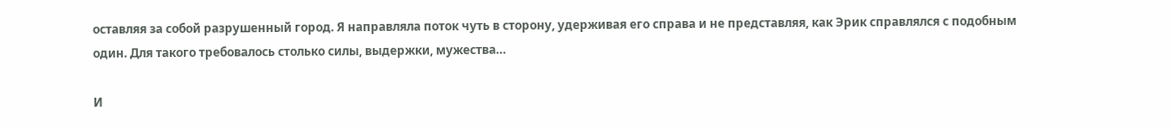оставляя за собой разрушенный город. Я направляла поток чуть в сторону, удерживая его справа и не представляя, как Эрик справлялся с подобным один. Для такого требовалось столько силы, выдержки, мужества…

И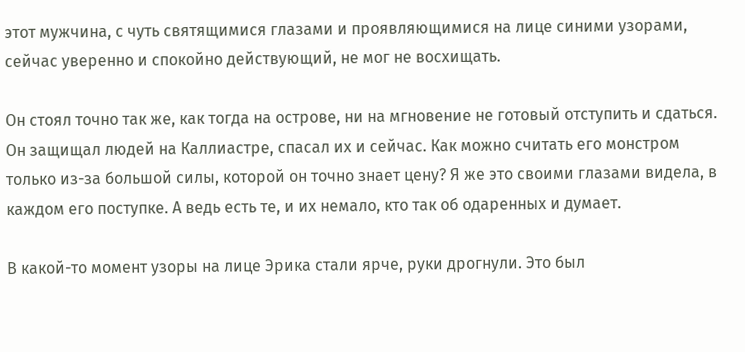этот мужчина, с чуть святящимися глазами и проявляющимися на лице синими узорами, сейчас уверенно и спокойно действующий, не мог не восхищать.

Он стоял точно так же, как тогда на острове, ни на мгновение не готовый отступить и сдаться. Он защищал людей на Каллиастре, спасал их и сейчас. Как можно считать его монстром только из-за большой силы, которой он точно знает цену? Я же это своими глазами видела, в каждом его поступке. А ведь есть те, и их немало, кто так об одаренных и думает.

В какой-то момент узоры на лице Эрика стали ярче, руки дрогнули. Это был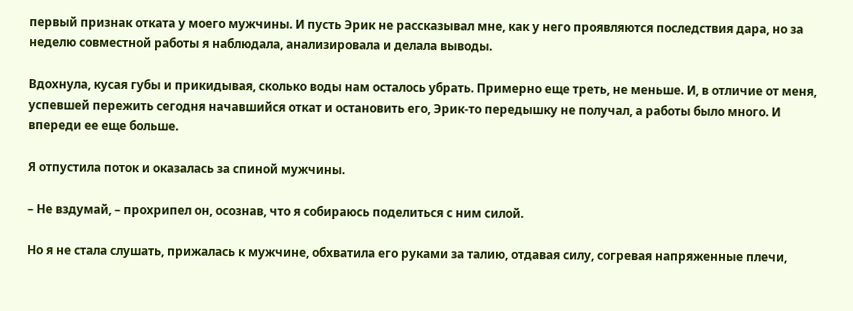первый признак отката у моего мужчины. И пусть Эрик не рассказывал мне, как у него проявляются последствия дара, но за неделю совместной работы я наблюдала, анализировала и делала выводы.

Вдохнула, кусая губы и прикидывая, сколько воды нам осталось убрать. Примерно еще треть, не меньше. И, в отличие от меня, успевшей пережить сегодня начавшийся откат и остановить его, Эрик-то передышку не получал, а работы было много. И впереди ее еще больше.

Я отпустила поток и оказалась за спиной мужчины.

– Не вздумай, – прохрипел он, осознав, что я собираюсь поделиться с ним силой.

Но я не стала слушать, прижалась к мужчине, обхватила его руками за талию, отдавая силу, согревая напряженные плечи,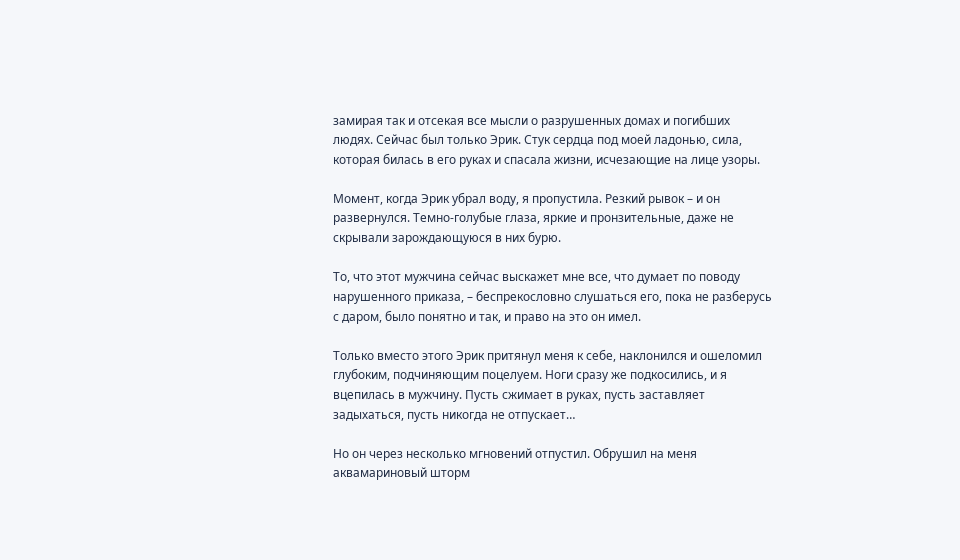замирая так и отсекая все мысли о разрушенных домах и погибших людях. Сейчас был только Эрик. Стук сердца под моей ладонью, сила, которая билась в его руках и спасала жизни, исчезающие на лице узоры.

Момент, когда Эрик убрал воду, я пропустила. Резкий рывок – и он развернулся. Темно-голубые глаза, яркие и пронзительные, даже не скрывали зарождающуюся в них бурю.

То, что этот мужчина сейчас выскажет мне все, что думает по поводу нарушенного приказа, – беспрекословно слушаться его, пока не разберусь с даром, было понятно и так, и право на это он имел.

Только вместо этого Эрик притянул меня к себе, наклонился и ошеломил глубоким, подчиняющим поцелуем. Ноги сразу же подкосились, и я вцепилась в мужчину. Пусть сжимает в руках, пусть заставляет задыхаться, пусть никогда не отпускает…

Но он через несколько мгновений отпустил. Обрушил на меня аквамариновый шторм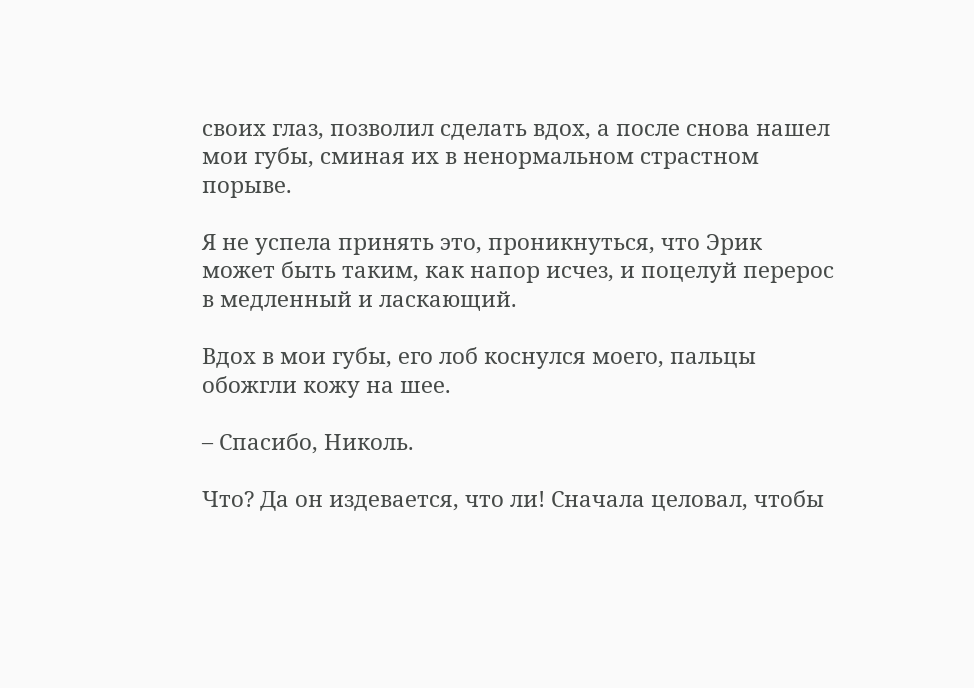своих глаз, позволил сделать вдох, а после снова нашел мои губы, сминая их в ненормальном страстном порыве.

Я не успела принять это, проникнуться, что Эрик может быть таким, как напор исчез, и поцелуй перерос в медленный и ласкающий.

Вдох в мои губы, его лоб коснулся моего, пальцы обожгли кожу на шее.

– Спасибо, Николь.

Что? Да он издевается, что ли! Сначала целовал, чтобы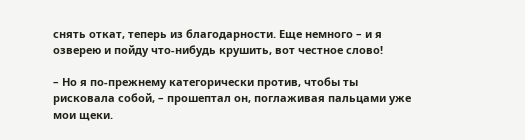снять откат, теперь из благодарности. Еще немного – и я озверею и пойду что-нибудь крушить, вот честное слово!

– Но я по-прежнему категорически против, чтобы ты рисковала собой, – прошептал он, поглаживая пальцами уже мои щеки.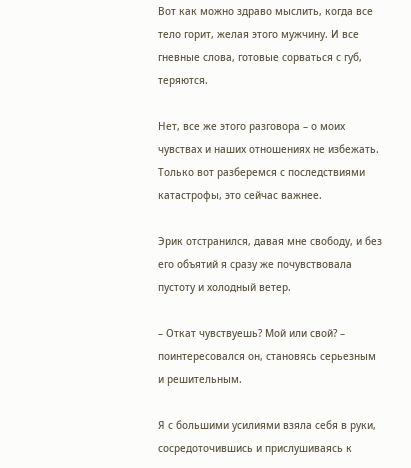Вот как можно здраво мыслить, когда все тело горит, желая этого мужчину. И все гневные слова, готовые сорваться с губ, теряются.

Нет, все же этого разговора – о моих чувствах и наших отношениях не избежать. Только вот разберемся с последствиями катастрофы, это сейчас важнее.

Эрик отстранился, давая мне свободу, и без его объятий я сразу же почувствовала пустоту и холодный ветер.

– Откат чувствуешь? Мой или свой? – поинтересовался он, становясь серьезным и решительным.

Я с большими усилиями взяла себя в руки, сосредоточившись и прислушиваясь к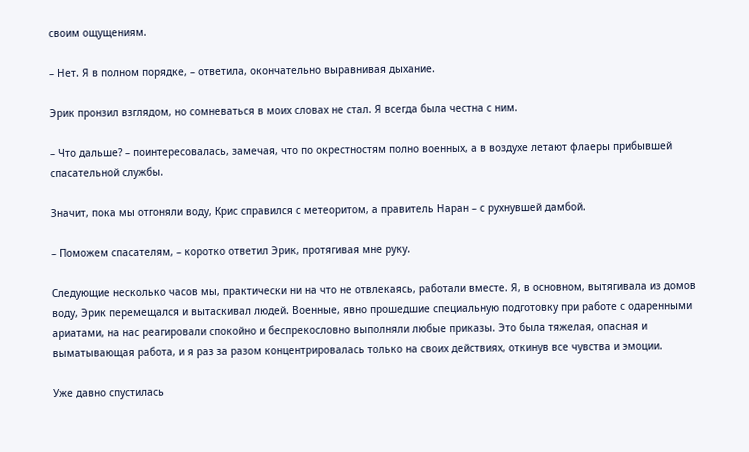своим ощущениям.

– Нет. Я в полном порядке, – ответила, окончательно выравнивая дыхание.

Эрик пронзил взглядом, но сомневаться в моих словах не стал. Я всегда была честна с ним.

– Что дальше? – поинтересовалась, замечая, что по окрестностям полно военных, а в воздухе летают флаеры прибывшей спасательной службы.

Значит, пока мы отгоняли воду, Крис справился с метеоритом, а правитель Наран – с рухнувшей дамбой.

– Поможем спасателям, – коротко ответил Эрик, протягивая мне руку.

Следующие несколько часов мы, практически ни на что не отвлекаясь, работали вместе. Я, в основном, вытягивала из домов воду, Эрик перемещался и вытаскивал людей. Военные, явно прошедшие специальную подготовку при работе с одаренными ариатами, на нас реагировали спокойно и беспрекословно выполняли любые приказы. Это была тяжелая, опасная и выматывающая работа, и я раз за разом концентрировалась только на своих действиях, откинув все чувства и эмоции.

Уже давно спустилась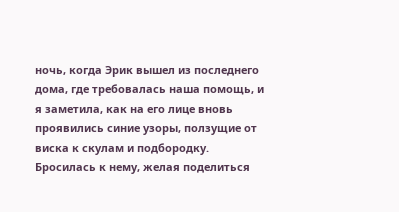ночь, когда Эрик вышел из последнего дома, где требовалась наша помощь, и я заметила, как на его лице вновь проявились синие узоры, ползущие от виска к скулам и подбородку. Бросилась к нему, желая поделиться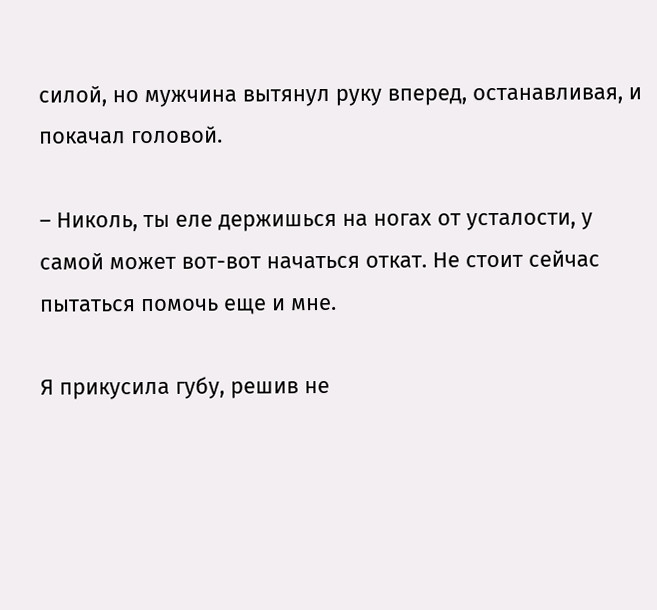силой, но мужчина вытянул руку вперед, останавливая, и покачал головой.

– Николь, ты еле держишься на ногах от усталости, у самой может вот-вот начаться откат. Не стоит сейчас пытаться помочь еще и мне.

Я прикусила губу, решив не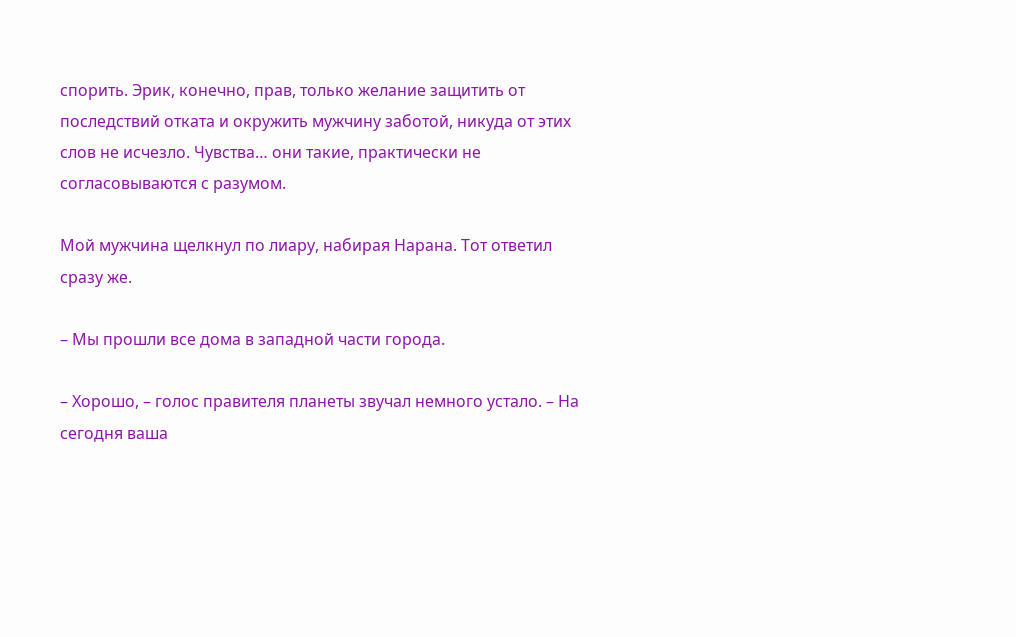спорить. Эрик, конечно, прав, только желание защитить от последствий отката и окружить мужчину заботой, никуда от этих слов не исчезло. Чувства… они такие, практически не согласовываются с разумом.

Мой мужчина щелкнул по лиару, набирая Нарана. Тот ответил сразу же.

– Мы прошли все дома в западной части города.

– Хорошо, – голос правителя планеты звучал немного устало. – На сегодня ваша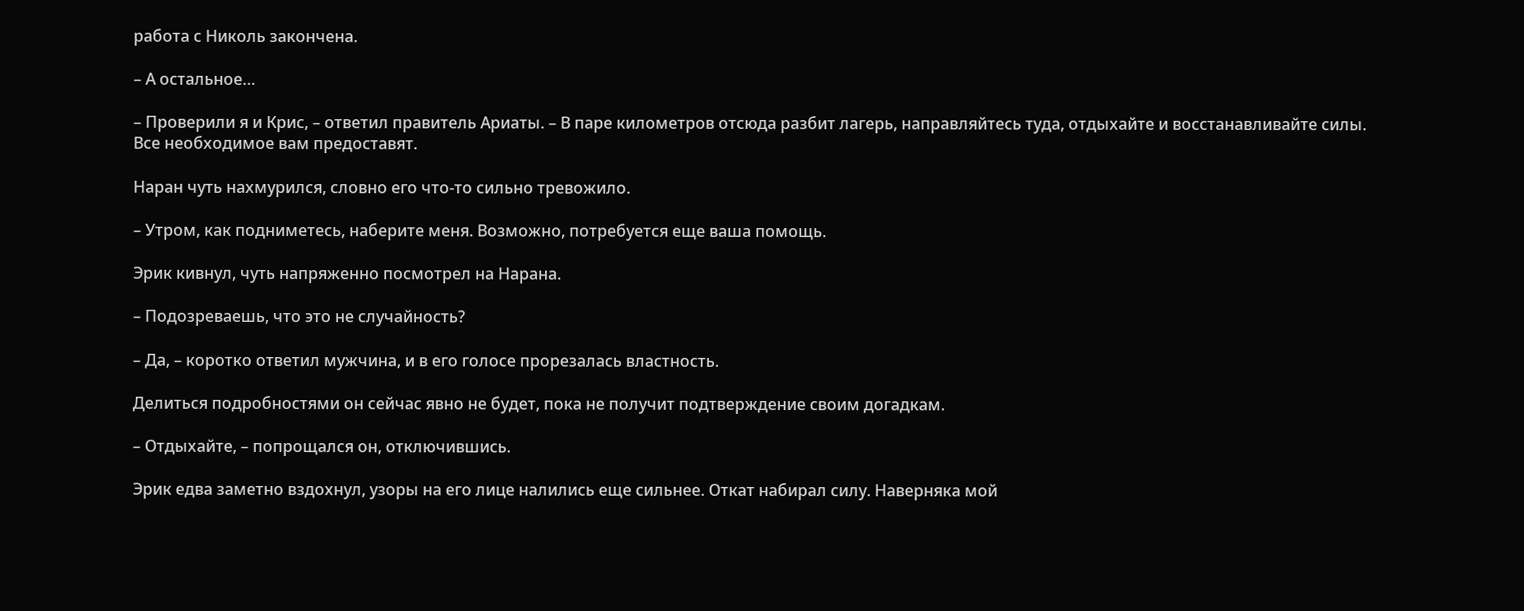работа с Николь закончена.

– А остальное…

– Проверили я и Крис, – ответил правитель Ариаты. – В паре километров отсюда разбит лагерь, направляйтесь туда, отдыхайте и восстанавливайте силы. Все необходимое вам предоставят.

Наран чуть нахмурился, словно его что-то сильно тревожило.

– Утром, как подниметесь, наберите меня. Возможно, потребуется еще ваша помощь.

Эрик кивнул, чуть напряженно посмотрел на Нарана.

– Подозреваешь, что это не случайность?

– Да, – коротко ответил мужчина, и в его голосе прорезалась властность.

Делиться подробностями он сейчас явно не будет, пока не получит подтверждение своим догадкам.

– Отдыхайте, – попрощался он, отключившись.

Эрик едва заметно вздохнул, узоры на его лице налились еще сильнее. Откат набирал силу. Наверняка мой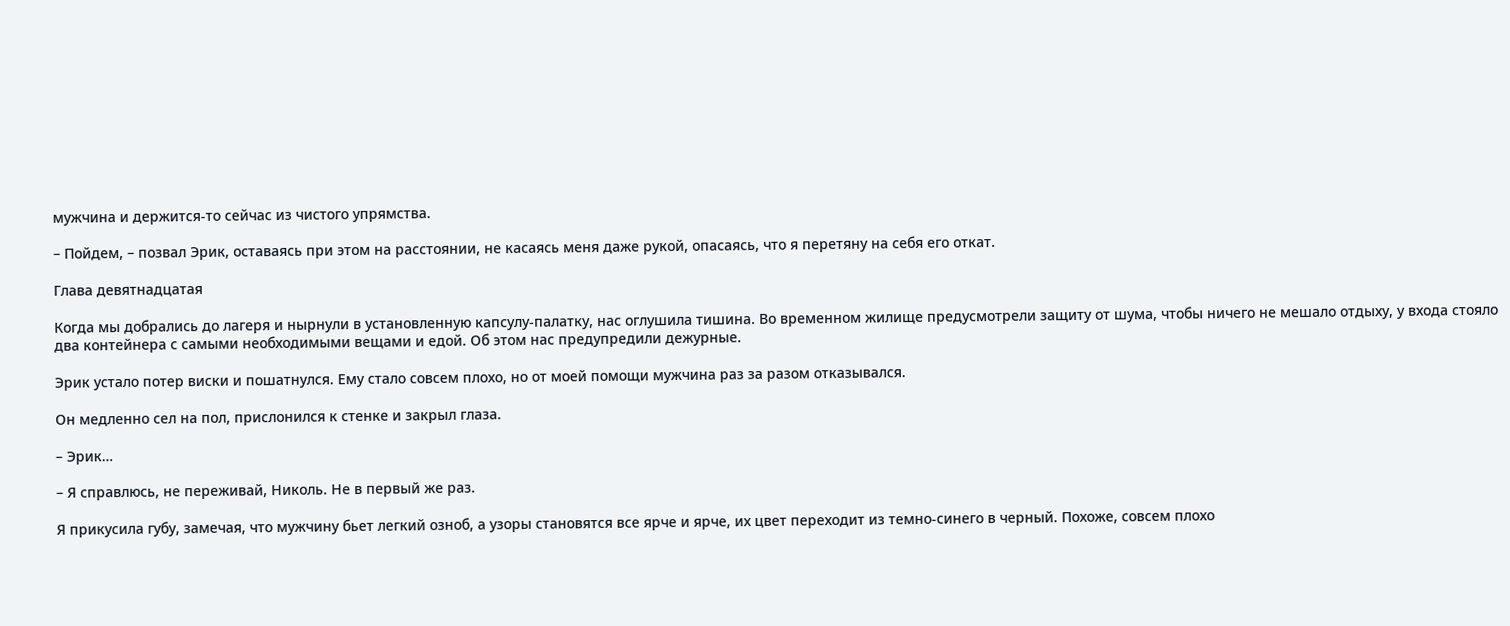мужчина и держится-то сейчас из чистого упрямства.

– Пойдем, – позвал Эрик, оставаясь при этом на расстоянии, не касаясь меня даже рукой, опасаясь, что я перетяну на себя его откат.

Глава девятнадцатая

Когда мы добрались до лагеря и нырнули в установленную капсулу-палатку, нас оглушила тишина. Во временном жилище предусмотрели защиту от шума, чтобы ничего не мешало отдыху, у входа стояло два контейнера с самыми необходимыми вещами и едой. Об этом нас предупредили дежурные.

Эрик устало потер виски и пошатнулся. Ему стало совсем плохо, но от моей помощи мужчина раз за разом отказывался.

Он медленно сел на пол, прислонился к стенке и закрыл глаза.

– Эрик…

– Я справлюсь, не переживай, Николь. Не в первый же раз.

Я прикусила губу, замечая, что мужчину бьет легкий озноб, а узоры становятся все ярче и ярче, их цвет переходит из темно-синего в черный. Похоже, совсем плохо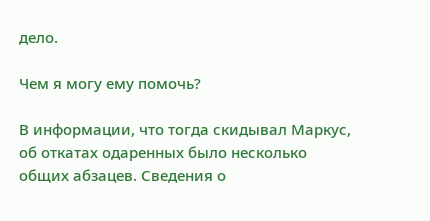дело.

Чем я могу ему помочь?

В информации, что тогда скидывал Маркус, об откатах одаренных было несколько общих абзацев. Сведения о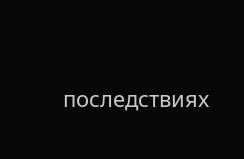последствиях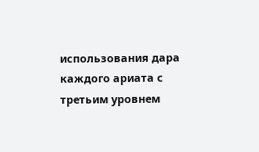использования дара каждого ариата с третьим уровнем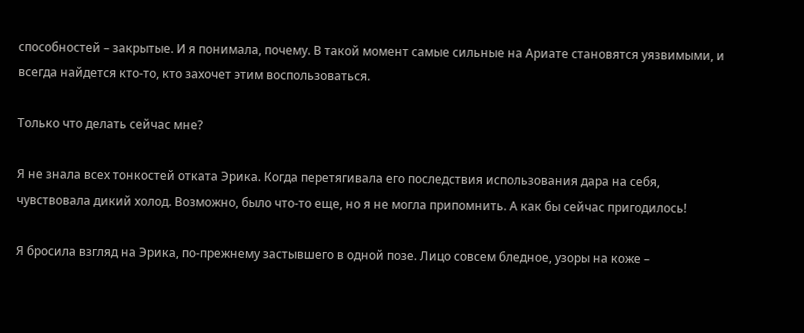способностей – закрытые. И я понимала, почему. В такой момент самые сильные на Ариате становятся уязвимыми, и всегда найдется кто-то, кто захочет этим воспользоваться.

Только что делать сейчас мне?

Я не знала всех тонкостей отката Эрика. Когда перетягивала его последствия использования дара на себя, чувствовала дикий холод. Возможно, было что-то еще, но я не могла припомнить. А как бы сейчас пригодилось!

Я бросила взгляд на Эрика, по-прежнему застывшего в одной позе. Лицо совсем бледное, узоры на коже –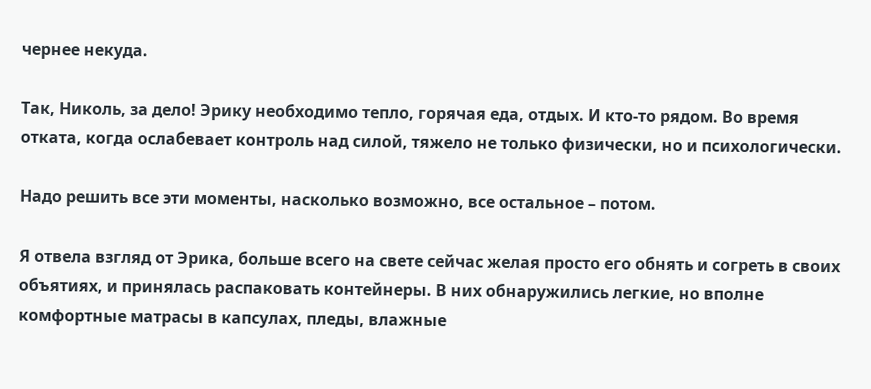чернее некуда.

Так, Николь, за дело! Эрику необходимо тепло, горячая еда, отдых. И кто-то рядом. Во время отката, когда ослабевает контроль над силой, тяжело не только физически, но и психологически.

Надо решить все эти моменты, насколько возможно, все остальное – потом.

Я отвела взгляд от Эрика, больше всего на свете сейчас желая просто его обнять и согреть в своих объятиях, и принялась распаковать контейнеры. В них обнаружились легкие, но вполне комфортные матрасы в капсулах, пледы, влажные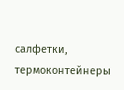салфетки, термоконтейнеры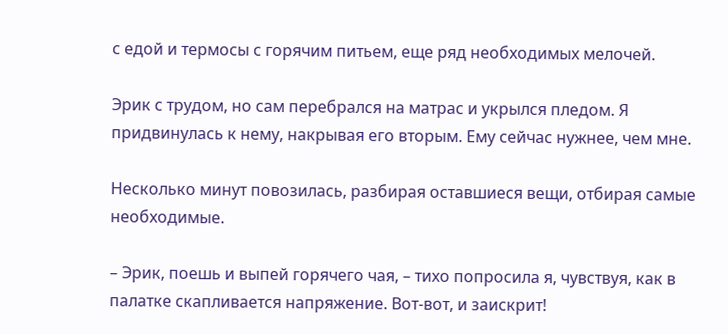с едой и термосы с горячим питьем, еще ряд необходимых мелочей.

Эрик с трудом, но сам перебрался на матрас и укрылся пледом. Я придвинулась к нему, накрывая его вторым. Ему сейчас нужнее, чем мне.

Несколько минут повозилась, разбирая оставшиеся вещи, отбирая самые необходимые.

– Эрик, поешь и выпей горячего чая, – тихо попросила я, чувствуя, как в палатке скапливается напряжение. Вот-вот, и заискрит!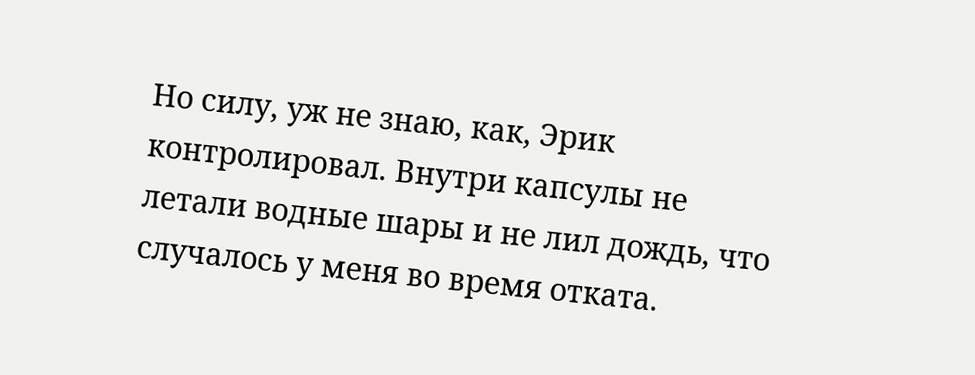Но силу, уж не знаю, как, Эрик контролировал. Внутри капсулы не летали водные шары и не лил дождь, что случалось у меня во время отката.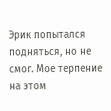Эрик попытался подняться, но не смог. Мое терпение на этом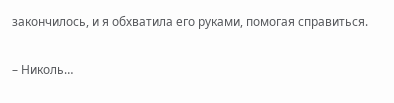закончилось, и я обхватила его руками, помогая справиться.

– Николь…